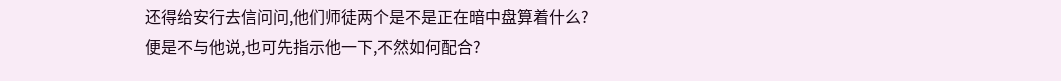还得给安行去信问问,他们师徒两个是不是正在暗中盘算着什么?
便是不与他说,也可先指示他一下,不然如何配合?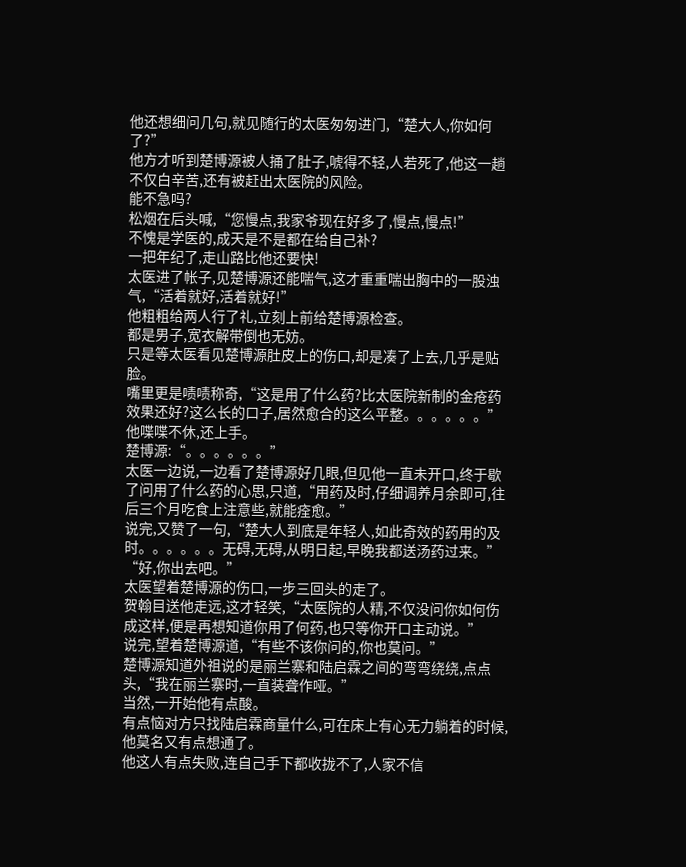他还想细问几句,就见随行的太医匆匆进门,“楚大人,你如何了?”
他方才听到楚博源被人捅了肚子,唬得不轻,人若死了,他这一趟不仅白辛苦,还有被赶出太医院的风险。
能不急吗?
松烟在后头喊,“您慢点,我家爷现在好多了,慢点,慢点!”
不愧是学医的,成天是不是都在给自己补?
一把年纪了,走山路比他还要快!
太医进了帐子,见楚博源还能喘气,这才重重喘出胸中的一股浊气,“活着就好,活着就好!”
他粗粗给两人行了礼,立刻上前给楚博源检查。
都是男子,宽衣解带倒也无妨。
只是等太医看见楚博源肚皮上的伤口,却是凑了上去,几乎是贴脸。
嘴里更是啧啧称奇,“这是用了什么药?比太医院新制的金疮药效果还好?这么长的口子,居然愈合的这么平整。。。。。。”
他喋喋不休,还上手。
楚博源:“。。。。。。”
太医一边说,一边看了楚博源好几眼,但见他一直未开口,终于歇了问用了什么药的心思,只道,“用药及时,仔细调养月余即可,往后三个月吃食上注意些,就能痊愈。”
说完,又赞了一句,“楚大人到底是年轻人,如此奇效的药用的及时。。。。。。无碍,无碍,从明日起,早晚我都送汤药过来。”
“好,你出去吧。”
太医望着楚博源的伤口,一步三回头的走了。
贺翰目送他走远,这才轻笑,“太医院的人精,不仅没问你如何伤成这样,便是再想知道你用了何药,也只等你开口主动说。”
说完,望着楚博源道,“有些不该你问的,你也莫问。”
楚博源知道外祖说的是丽兰寨和陆启霖之间的弯弯绕绕,点点头,“我在丽兰寨时,一直装聋作哑。”
当然,一开始他有点酸。
有点恼对方只找陆启霖商量什么,可在床上有心无力躺着的时候,他莫名又有点想通了。
他这人有点失败,连自己手下都收拢不了,人家不信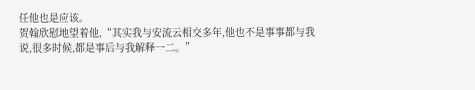任他也是应该。
贺翰欣慰地望着他,“其实我与安流云相交多年,他也不是事事都与我说,很多时候,都是事后与我解释一二。”